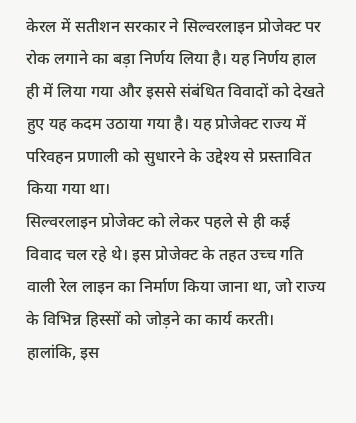केरल में सतीशन सरकार ने सिल्वरलाइन प्रोजेक्ट पर रोक लगाने का बड़ा निर्णय लिया है। यह निर्णय हाल ही में लिया गया और इससे संबंधित विवादों को देखते हुए यह कदम उठाया गया है। यह प्रोजेक्ट राज्य में परिवहन प्रणाली को सुधारने के उद्देश्य से प्रस्तावित किया गया था।
सिल्वरलाइन प्रोजेक्ट को लेकर पहले से ही कई विवाद चल रहे थे। इस प्रोजेक्ट के तहत उच्च गति वाली रेल लाइन का निर्माण किया जाना था, जो राज्य के विभिन्न हिस्सों को जोड़ने का कार्य करती। हालांकि, इस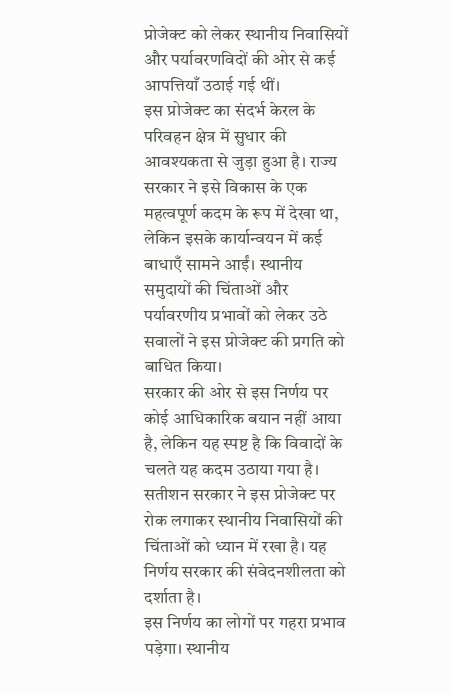प्रोजेक्ट को लेकर स्थानीय निवासियों और पर्यावरणविदों की ओर से कई आपत्तियाँ उठाई गई थीं।
इस प्रोजेक्ट का संदर्भ केरल के परिवहन क्षेत्र में सुधार की आवश्यकता से जुड़ा हुआ है। राज्य सरकार ने इसे विकास के एक महत्वपूर्ण कदम के रूप में देखा था, लेकिन इसके कार्यान्वयन में कई बाधाएँ सामने आईं। स्थानीय समुदायों की चिंताओं और पर्यावरणीय प्रभावों को लेकर उठे सवालों ने इस प्रोजेक्ट की प्रगति को बाधित किया।
सरकार की ओर से इस निर्णय पर कोई आधिकारिक बयान नहीं आया है, लेकिन यह स्पष्ट है कि विवादों के चलते यह कदम उठाया गया है। सतीशन सरकार ने इस प्रोजेक्ट पर रोक लगाकर स्थानीय निवासियों की चिंताओं को ध्यान में रखा है। यह निर्णय सरकार की संवेदनशीलता को दर्शाता है।
इस निर्णय का लोगों पर गहरा प्रभाव पड़ेगा। स्थानीय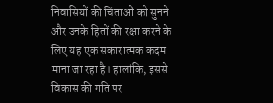निवासियों की चिंताओं को सुनने और उनके हितों की रक्षा करने के लिए यह एक सकारात्मक कदम माना जा रहा है। हालांकि, इससे विकास की गति पर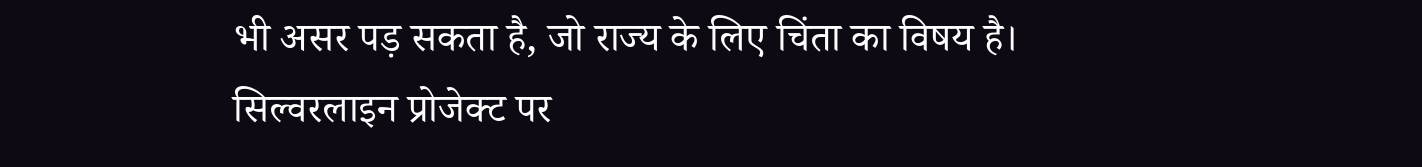भी असर पड़ सकता है, जो राज्य के लिए चिंता का विषय है।
सिल्वरलाइन प्रोजेक्ट पर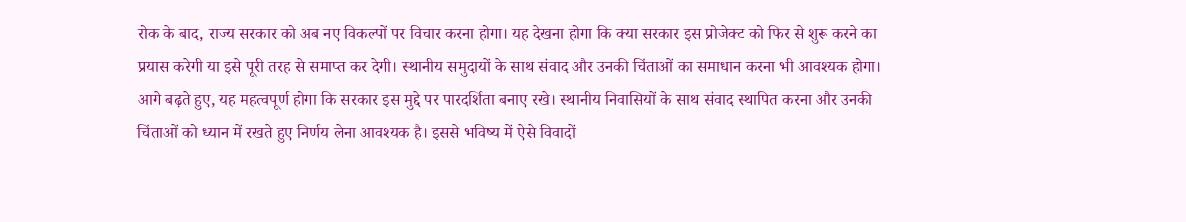रोक के बाद, राज्य सरकार को अब नए विकल्पों पर विचार करना होगा। यह देखना होगा कि क्या सरकार इस प्रोजेक्ट को फिर से शुरू करने का प्रयास करेगी या इसे पूरी तरह से समाप्त कर देगी। स्थानीय समुदायों के साथ संवाद और उनकी चिंताओं का समाधान करना भी आवश्यक होगा।
आगे बढ़ते हुए, यह महत्वपूर्ण होगा कि सरकार इस मुद्दे पर पारदर्शिता बनाए रखे। स्थानीय निवासियों के साथ संवाद स्थापित करना और उनकी चिंताओं को ध्यान में रखते हुए निर्णय लेना आवश्यक है। इससे भविष्य में ऐसे विवादों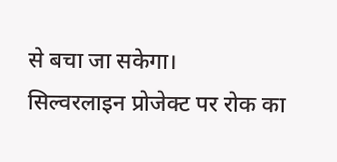से बचा जा सकेगा।
सिल्वरलाइन प्रोजेक्ट पर रोक का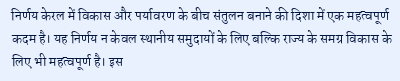निर्णय केरल में विकास और पर्यावरण के बीच संतुलन बनाने की दिशा में एक महत्वपूर्ण कदम है। यह निर्णय न केवल स्थानीय समुदायों के लिए बल्कि राज्य के समग्र विकास के लिए भी महत्वपूर्ण है। इस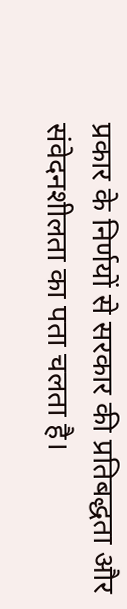प्रकार के निर्णयों से सरकार की प्रतिबद्धता और संवेदनशीलता का पता चलता है।